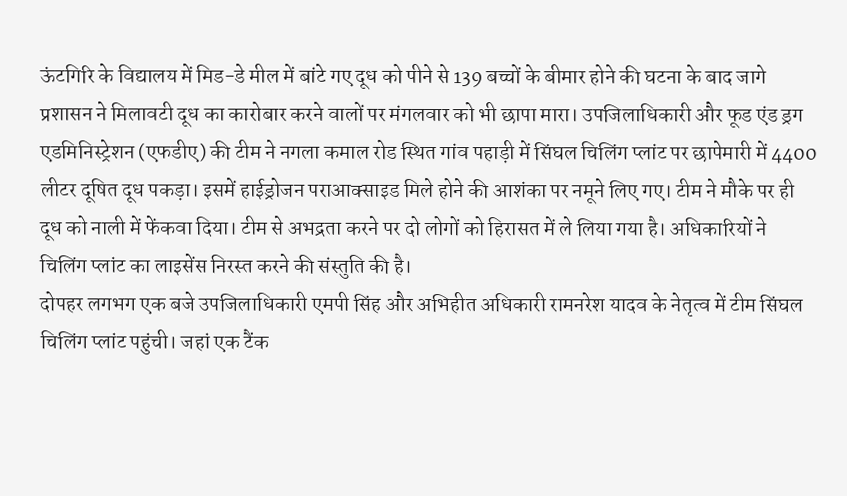ऊंटगिरि के विद्यालय में मिड-डे मील में बांटे गए दूध को पीने से 139 बच्चों के बीमार होने की घटना के बाद जागे प्रशासन ने मिलावटी दूध का कारोबार करने वालों पर मंगलवार को भी छापा मारा। उपजिलाधिकारी और फूड एंड ड्रग एडमिनिस्ट्रेशन (एफडीए) की टीम ने नगला कमाल रोड स्थित गांव पहाड़ी में सिंघल चिलिंग प्लांट पर छापेमारी में 4400 लीटर दूषित दूध पकड़ा। इसमें हाईड्रोजन पराआक्साइड मिले होने की आशंका पर नमूने लिए गए। टीम ने मौके पर ही दूध को नाली में फेंकवा दिया। टीम से अभद्रता करने पर दो लोगों को हिरासत में ले लिया गया है। अधिकारियों ने चिलिंग प्लांट का लाइसेंस निरस्त करने की संस्तुति की है।
दोपहर लगभग एक बजे उपजिलाधिकारी एमपी सिंह और अभिहीत अधिकारी रामनरेश यादव के नेतृत्व में टीम सिंघल चिलिंग प्लांट पहुंची। जहां एक टैंक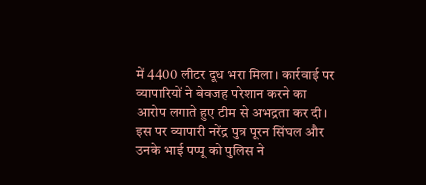में 4400 लीटर दूध भरा मिला। कार्रवाई पर व्यापारियों ने बेवजह परेशान करने का आरोप लगाते हुए टीम से अभद्रता कर दी। इस पर व्यापारी नरेंद्र पुत्र पूरन सिंघल और उनके भाई पप्पू को पुलिस ने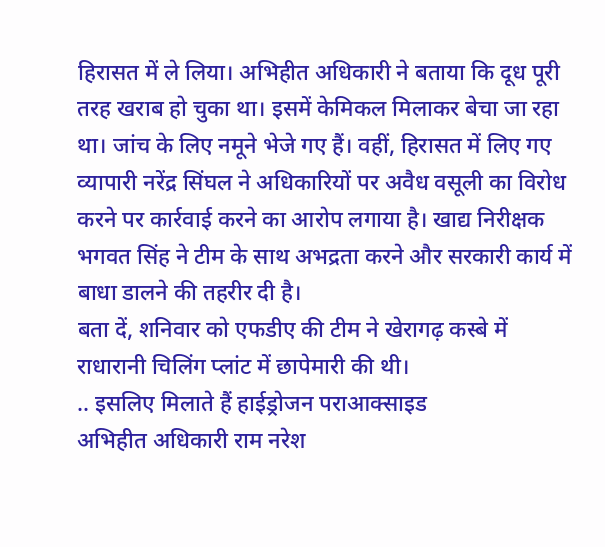हिरासत में ले लिया। अभिहीत अधिकारी ने बताया कि दूध पूरी तरह खराब हो चुका था। इसमें केमिकल मिलाकर बेचा जा रहा था। जांच के लिए नमूने भेजे गए हैं। वहीं, हिरासत में लिए गए व्यापारी नरेंद्र सिंघल ने अधिकारियों पर अवैध वसूली का विरोध करने पर कार्रवाई करने का आरोप लगाया है। खाद्य निरीक्षक भगवत सिंह ने टीम के साथ अभद्रता करने और सरकारी कार्य में बाधा डालने की तहरीर दी है।
बता दें, शनिवार को एफडीए की टीम ने खेरागढ़ कस्बे में राधारानी चिलिंग प्लांट में छापेमारी की थी।
.. इसलिए मिलाते हैं हाईड्रोजन पराआक्साइड
अभिहीत अधिकारी राम नरेश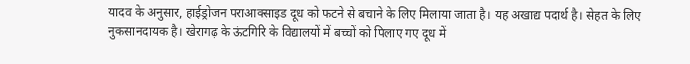यादव के अनुसार, हाईड्रोजन पराआक्साइड दूध को फटने से बचाने के लिए मिलाया जाता है। यह अखाद्य पदार्थ है। सेहत के लिए नुकसानदायक है। खेरागढ़ के ऊंटगिरि के विद्यालयों में बच्चों को पिलाए गए दूध में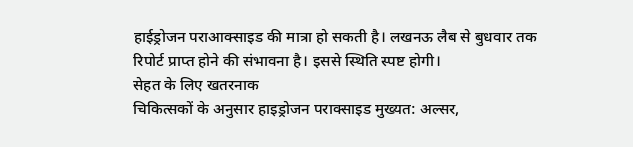हाईड्रोजन पराआक्साइड की मात्रा हो सकती है। लखनऊ लैब से बुधवार तक रिपोर्ट प्राप्त होने की संभावना है। इससे स्थिति स्पष्ट होगी।
सेहत के लिए खतरनाक
चिकित्सकों के अनुसार हाइड्रोजन पराक्साइड मुख्यत: अल्सर,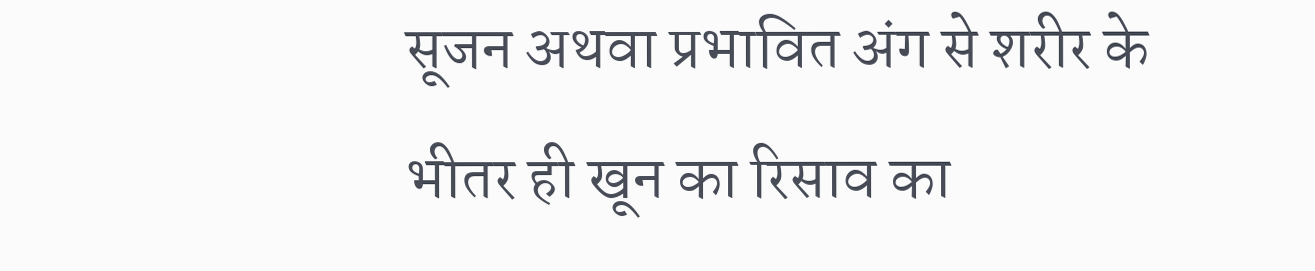सूजन अथवा प्रभावित अंग से शरीर के भीतर ही खून का रिसाव का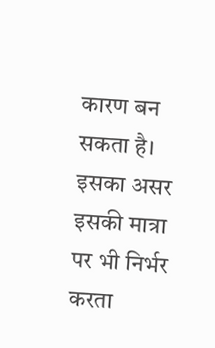कारण बन सकता है। इसका असर इसकी मात्रा पर भी निर्भर करता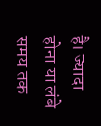है। ज्यादा होना या लंबे समय तक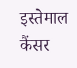इस्तेमाल कैंसर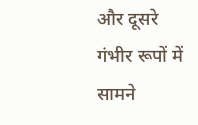और दूसरे गंभीर रूपों में सामने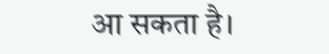आ सकता है।